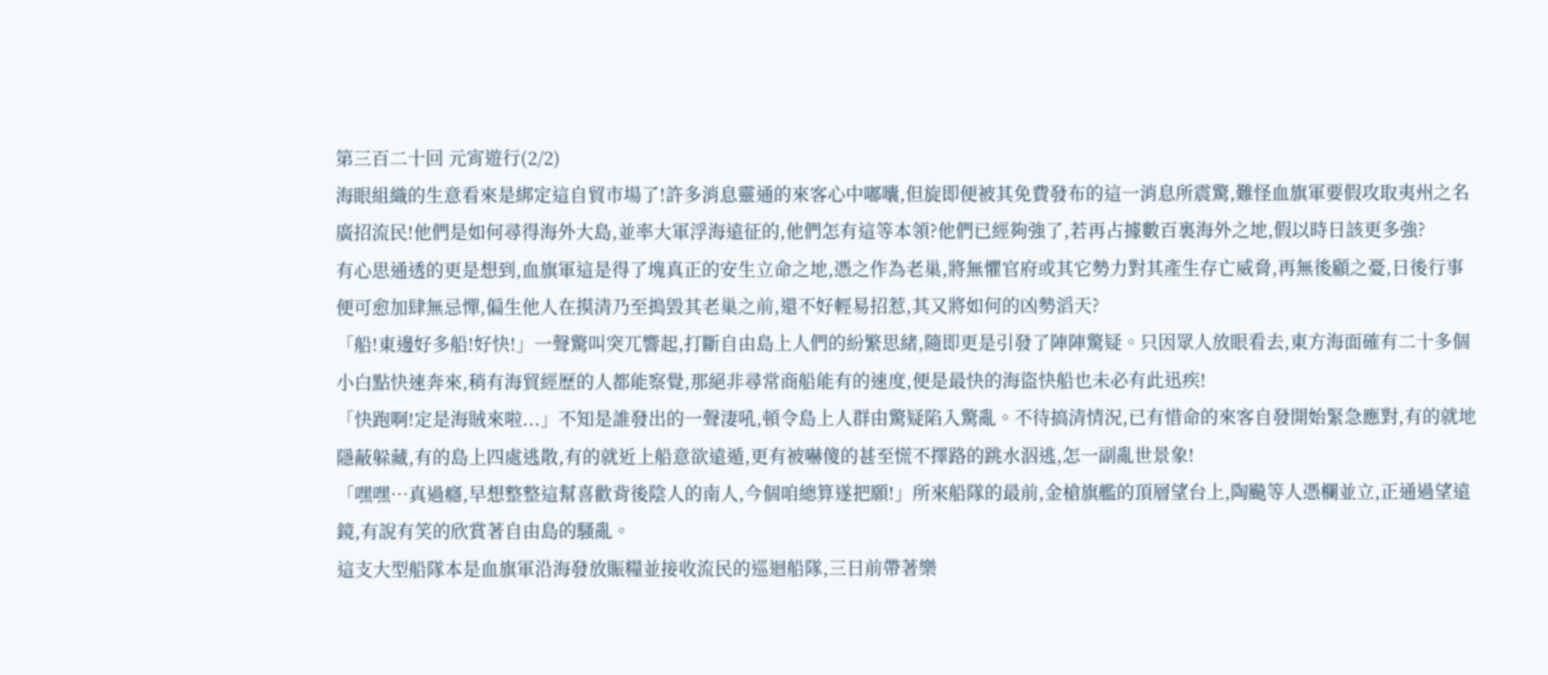第三百二十回 元宵遊行(2/2)
海眼組織的生意看來是綁定這自貿市場了!許多消息靈通的來客心中嘟囔,但旋即便被其免費發布的這一消息所震驚,難怪血旗軍要假攻取夷州之名廣招流民!他們是如何尋得海外大島,並率大軍浮海遠征的,他們怎有這等本領?他們已經夠強了,若再占據數百裏海外之地,假以時日該更多強?
有心思通透的更是想到,血旗軍這是得了塊真正的安生立命之地,憑之作為老巢,將無懼官府或其它勢力對其產生存亡威脅,再無後顧之憂,日後行事便可愈加肆無忌憚,偏生他人在摸清乃至搗毀其老巢之前,還不好輕易招惹,其又將如何的凶勢滔天?
「船!東邊好多船!好快!」一聲驚叫突兀響起,打斷自由島上人們的紛繁思緒,隨即更是引發了陣陣驚疑。只因眾人放眼看去,東方海面確有二十多個小白點快速奔來,稍有海貿經歷的人都能察覺,那絕非尋常商船能有的速度,便是最快的海盜快船也未必有此迅疾!
「快跑啊!定是海賊來啦...」不知是誰發出的一聲淒吼,頓令島上人群由驚疑陷入驚亂。不待搞清情況,已有惜命的來客自發開始緊急應對,有的就地隱蔽躲藏,有的島上四處逃散,有的就近上船意欲遠遁,更有被嚇傻的甚至慌不擇路的跳水泅逃,怎一副亂世景象!
「嘿嘿…真過癮,早想整整這幫喜歡背後陰人的南人,今個咱總算遂把願!」所來船隊的最前,金槍旗艦的頂層望台上,陶飈等人憑欄並立,正通過望遠鏡,有說有笑的欣賞著自由島的騷亂。
這支大型船隊本是血旗軍沿海發放賑糧並接收流民的巡迴船隊,三日前帶著樂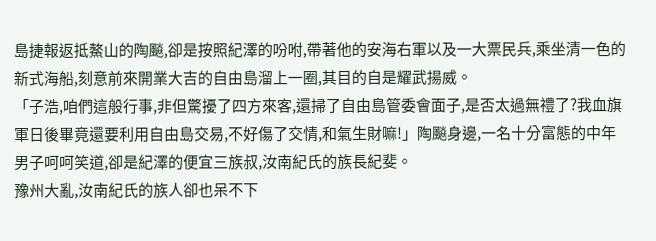島捷報返抵鰲山的陶飈,卻是按照紀澤的吩咐,帶著他的安海右軍以及一大票民兵,乘坐清一色的新式海船,刻意前來開業大吉的自由島溜上一圈,其目的自是耀武揚威。
「子浩,咱們這般行事,非但驚擾了四方來客,還掃了自由島管委會面子,是否太過無禮了?我血旗軍日後畢竟還要利用自由島交易,不好傷了交情,和氣生財嘛!」陶飈身邊,一名十分富態的中年男子呵呵笑道,卻是紀澤的便宜三族叔,汝南紀氏的族長紀斐。
豫州大亂,汝南紀氏的族人卻也呆不下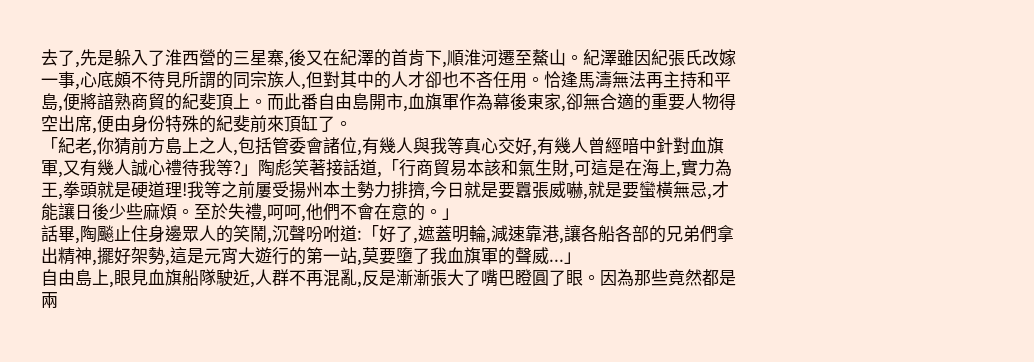去了,先是躲入了淮西營的三星寨,後又在紀澤的首肯下,順淮河遷至鰲山。紀澤雖因紀張氏改嫁一事,心底頗不待見所謂的同宗族人,但對其中的人才卻也不吝任用。恰逢馬濤無法再主持和平島,便將諳熟商貿的紀斐頂上。而此番自由島開市,血旗軍作為幕後東家,卻無合適的重要人物得空出席,便由身份特殊的紀斐前來頂缸了。
「紀老,你猜前方島上之人,包括管委會諸位,有幾人與我等真心交好,有幾人曾經暗中針對血旗軍,又有幾人誠心禮待我等?」陶彪笑著接話道,「行商貿易本該和氣生財,可這是在海上,實力為王,拳頭就是硬道理!我等之前屢受揚州本土勢力排擠,今日就是要囂張威嚇,就是要蠻橫無忌,才能讓日後少些麻煩。至於失禮,呵呵,他們不會在意的。」
話畢,陶飈止住身邊眾人的笑鬧,沉聲吩咐道:「好了,遮蓋明輪,減速靠港,讓各船各部的兄弟們拿出精神,擺好架勢,這是元宵大遊行的第一站,莫要墮了我血旗軍的聲威...」
自由島上,眼見血旗船隊駛近,人群不再混亂,反是漸漸張大了嘴巴瞪圓了眼。因為那些竟然都是兩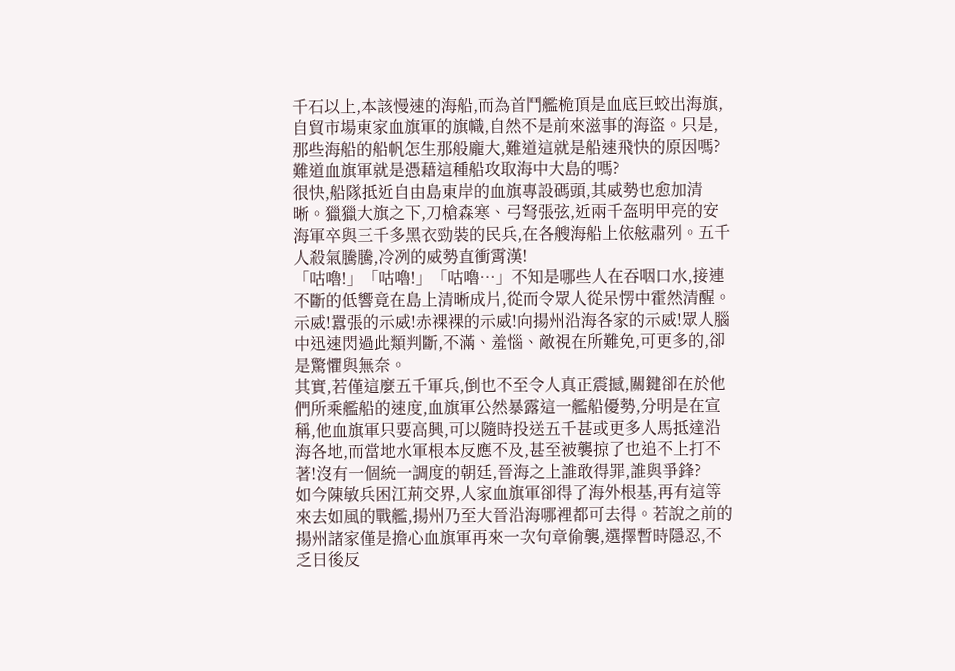千石以上,本該慢速的海船,而為首鬥艦桅頂是血底巨蛟出海旗,自貿市場東家血旗軍的旗幟,自然不是前來滋事的海盜。只是,那些海船的船帆怎生那般龐大,難道這就是船速飛快的原因嗎?難道血旗軍就是憑藉這種船攻取海中大島的嗎?
很快,船隊抵近自由島東岸的血旗專設碼頭,其威勢也愈加清晰。獵獵大旗之下,刀槍森寒、弓弩張弦,近兩千盔明甲亮的安海軍卒與三千多黑衣勁裝的民兵,在各艘海船上依舷肅列。五千人殺氣騰騰,冷冽的威勢直衝霄漢!
「咕嚕!」「咕嚕!」「咕嚕…」不知是哪些人在吞咽口水,接連不斷的低響竟在島上清晰成片,從而令眾人從呆愣中霍然清醒。示威!囂張的示威!赤裸裸的示威!向揚州沿海各家的示威!眾人腦中迅速閃過此類判斷,不滿、羞惱、敵視在所難免,可更多的,卻是驚懼與無奈。
其實,若僅這麼五千軍兵,倒也不至令人真正震撼,關鍵卻在於他們所乘艦船的速度,血旗軍公然暴露這一艦船優勢,分明是在宣稱,他血旗軍只要高興,可以隨時投送五千甚或更多人馬抵達沿海各地,而當地水軍根本反應不及,甚至被襲掠了也追不上打不著!沒有一個統一調度的朝廷,晉海之上誰敢得罪,誰與爭鋒?
如今陳敏兵困江荊交界,人家血旗軍卻得了海外根基,再有這等來去如風的戰艦,揚州乃至大晉沿海哪裡都可去得。若說之前的揚州諸家僅是擔心血旗軍再來一次句章偷襲,選擇暫時隱忍,不乏日後反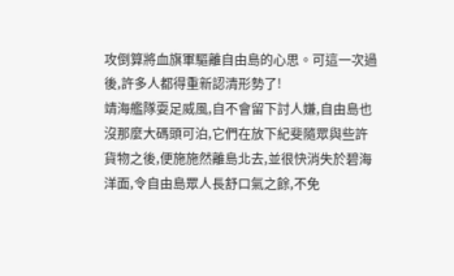攻倒算將血旗軍驅離自由島的心思。可這一次過後,許多人都得重新認清形勢了!
靖海艦隊耍足威風,自不會留下討人嫌,自由島也沒那麼大碼頭可泊,它們在放下紀斐隨眾與些許貨物之後,便施施然離島北去,並很快消失於碧海洋面,令自由島眾人長舒口氣之餘,不免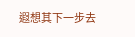遐想其下一步去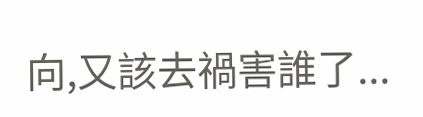向,又該去禍害誰了...